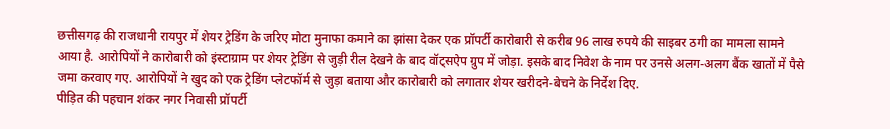छत्तीसगढ़ की राजधानी रायपुर में शेयर ट्रेडिंग के जरिए मोटा मुनाफा कमाने का झांसा देकर एक प्रॉपर्टी कारोबारी से करीब 96 लाख रुपये की साइबर ठगी का मामला सामने आया है. आरोपियों ने कारोबारी को इंस्टाग्राम पर शेयर ट्रेडिंग से जुड़ी रील देखने के बाद वॉट्सऐप ग्रुप में जोड़ा. इसके बाद निवेश के नाम पर उनसे अलग-अलग बैंक खातों में पैसे जमा करवाए गए. आरोपियों ने खुद को एक ट्रेडिंग प्लेटफॉर्म से जुड़ा बताया और कारोबारी को लगातार शेयर खरीदने-बेचने के निर्देश दिए.
पीड़ित की पहचान शंकर नगर निवासी प्रॉपर्टी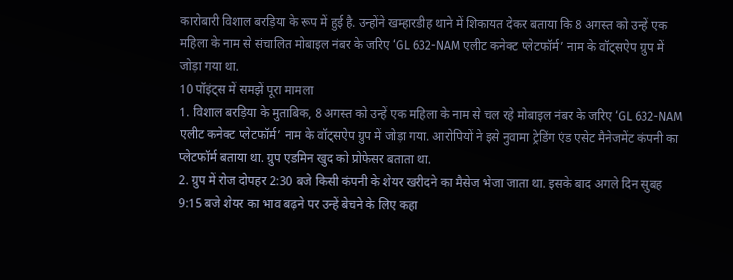कारोबारी विशाल बरड़िया के रूप में हुई है. उन्होंने खम्हारडीह थाने में शिकायत देकर बताया कि 8 अगस्त को उन्हें एक महिला के नाम से संचालित मोबाइल नंबर के जरिए ‘GL 632-NAM एलीट कनेक्ट प्लेटफॉर्म’ नाम के वॉट्सऐप ग्रुप में जोड़ा गया था.
10 पॉइंट्स में समझें पूरा मामला
1. विशाल बरड़िया के मुताबिक, 8 अगस्त को उन्हें एक महिला के नाम से चल रहे मोबाइल नंबर के जरिए ‘GL 632-NAM एलीट कनेक्ट प्लेटफॉर्म’ नाम के वॉट्सऐप ग्रुप में जोड़ा गया. आरोपियों ने इसे नुवामा ट्रेडिंग एंड एसेट मैनेजमेंट कंपनी का प्लेटफॉर्म बताया था. ग्रुप एडमिन खुद को प्रोफेसर बताता था.
2. ग्रुप में रोज दोपहर 2:30 बजे किसी कंपनी के शेयर खरीदने का मैसेज भेजा जाता था. इसके बाद अगले दिन सुबह 9:15 बजे शेयर का भाव बढ़ने पर उन्हें बेचने के लिए कहा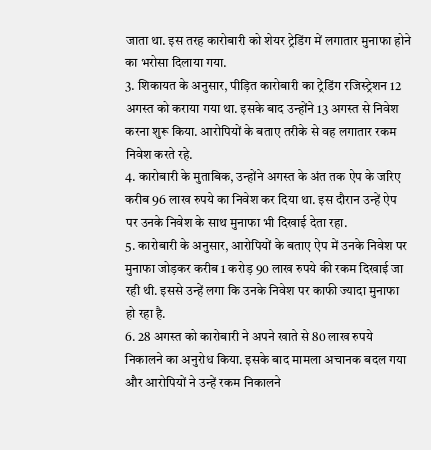जाता था. इस तरह कारोबारी को शेयर ट्रेडिंग में लगातार मुनाफा होने का भरोसा दिलाया गया.
3. शिकायत के अनुसार, पीड़ित कारोबारी का ट्रेडिंग रजिस्ट्रेशन 12 अगस्त को कराया गया था. इसके बाद उन्होंने 13 अगस्त से निवेश करना शुरू किया. आरोपियों के बताए तरीके से वह लगातार रकम निवेश करते रहे.
4. कारोबारी के मुताबिक, उन्होंने अगस्त के अंत तक ऐप के जरिए करीब 96 लाख रुपये का निवेश कर दिया था. इस दौरान उन्हें ऐप पर उनके निवेश के साथ मुनाफा भी दिखाई देता रहा.
5. कारोबारी के अनुसार, आरोपियों के बताए ऐप में उनके निवेश पर मुनाफा जोड़कर करीब 1 करोड़ 90 लाख रुपये की रकम दिखाई जा रही थी. इससे उन्हें लगा कि उनके निवेश पर काफी ज्यादा मुनाफा हो रहा है.
6. 28 अगस्त को कारोबारी ने अपने खाते से 80 लाख रुपये निकालने का अनुरोध किया. इसके बाद मामला अचानक बदल गया और आरोपियों ने उन्हें रकम निकालने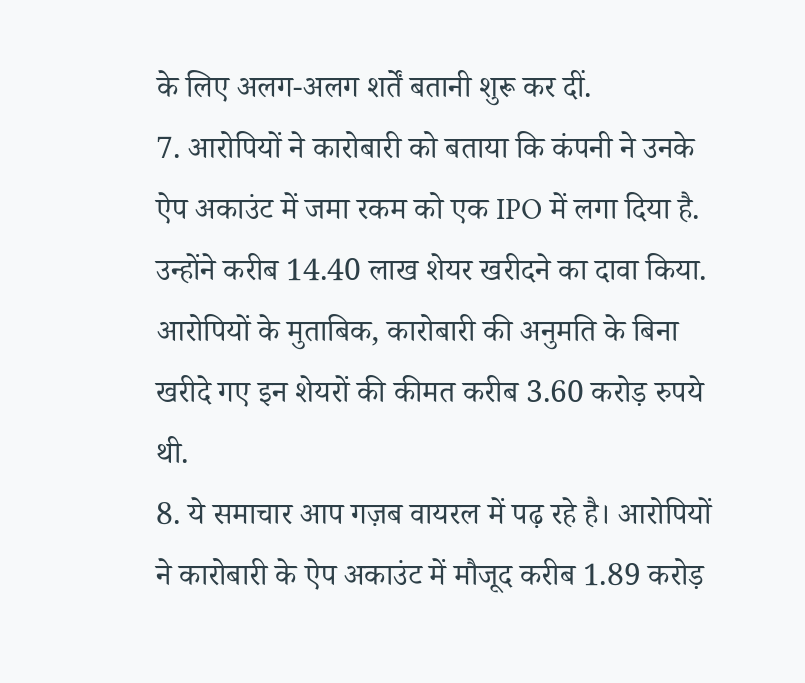के लिए अलग-अलग शर्तें बतानी शुरू कर दीं.
7. आरोपियों ने कारोबारी को बताया कि कंपनी ने उनके ऐप अकाउंट में जमा रकम को एक IPO में लगा दिया है. उन्होंने करीब 14.40 लाख शेयर खरीदने का दावा किया. आरोपियों के मुताबिक, कारोबारी की अनुमति के बिना खरीदे गए इन शेयरों की कीमत करीब 3.60 करोड़ रुपये थी.
8. ये समाचार आप गज़ब वायरल में पढ़ रहे है। आरोपियों ने कारोबारी के ऐप अकाउंट में मौजूद करीब 1.89 करोड़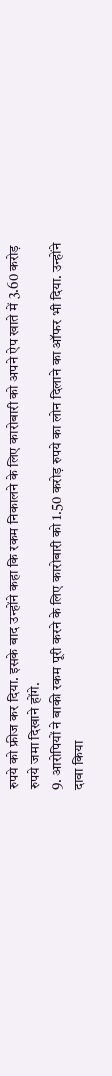रुपये को फ्रीज कर दिया. इसके बाद उन्होंने कहा कि रकम निकालने के लिए कारोबारी को अपने ऐप खाते में 3.60 करोड़ रुपये जमा दिखाने होंगे.
9. आरोपियों ने बाकी रकम पूरी करने के लिए कारोबारी को 1.50 करोड़ रुपये का लोन दिलाने का ऑफर भी दिया. उन्होंने दावा किया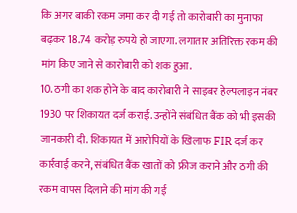कि अगर बाकी रकम जमा कर दी गई तो कारोबारी का मुनाफा बढ़कर 18.74 करोड़ रुपये हो जाएगा. लगातार अतिरिक्त रकम की मांग किए जाने से कारोबारी को शक हुआ.
10. ठगी का शक होने के बाद कारोबारी ने साइबर हेल्पलाइन नंबर 1930 पर शिकायत दर्ज कराई. उन्होंने संबंधित बैंक को भी इसकी जानकारी दी. शिकायत में आरोपियों के खिलाफ FIR दर्ज कर कार्रवाई करने, संबंधित बैंक खातों को फ्रीज कराने और ठगी की रकम वापस दिलाने की मांग की गई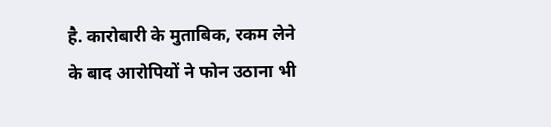है. कारोबारी के मुताबिक, रकम लेने के बाद आरोपियों ने फोन उठाना भी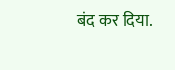बंद कर दिया.